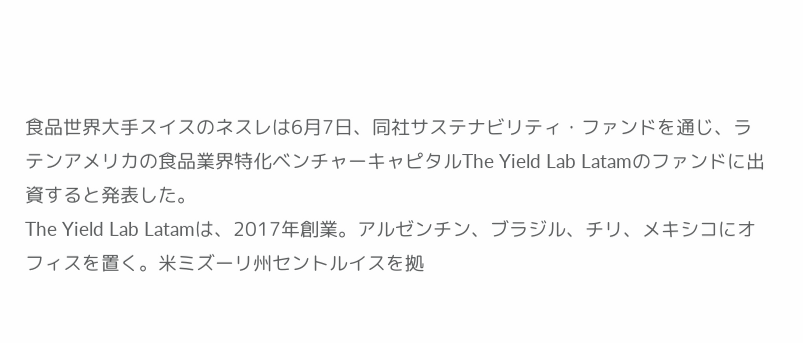食品世界大手スイスのネスレは6月7日、同社サステナビリティ・ファンドを通じ、ラテンアメリカの食品業界特化ベンチャーキャピタルThe Yield Lab Latamのファンドに出資すると発表した。
The Yield Lab Latamは、2017年創業。アルゼンチン、ブラジル、チリ、メキシコにオフィスを置く。米ミズーリ州セントルイスを拠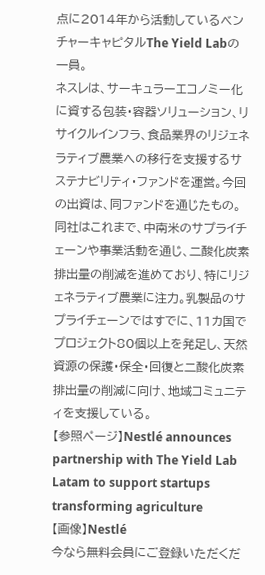点に2014年から活動しているベンチャーキャピタルThe Yield Labの一員。
ネスレは、サーキュラーエコノミー化に資する包装・容器ソリューション、リサイクルインフラ、食品業界のリジェネラティブ農業への移行を支援するサステナビリティ・ファンドを運営。今回の出資は、同ファンドを通じたもの。
同社はこれまで、中南米のサプライチェーンや事業活動を通じ、二酸化炭素排出量の削減を進めており、特にリジェネラティブ農業に注力。乳製品のサプライチェーンではすでに、11カ国でプロジェクト80個以上を発足し、天然資源の保護・保全・回復と二酸化炭素排出量の削減に向け、地域コミュニティを支援している。
【参照ページ】Nestlé announces partnership with The Yield Lab Latam to support startups transforming agriculture
【画像】Nestlé
今なら無料会員にご登録いただくだ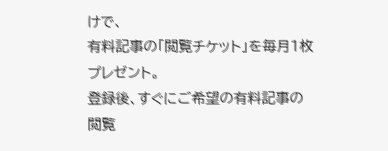けで、
有料記事の「閲覧チケット」を毎月1枚プレゼント。
登録後、すぐにご希望の有料記事の閲覧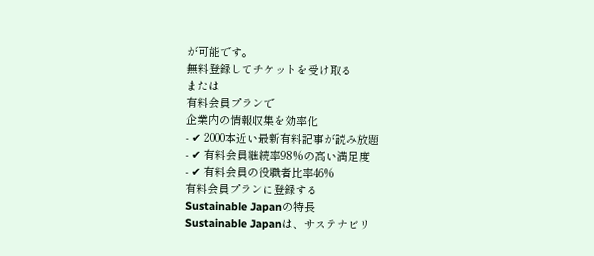が可能です。
無料登録してチケットを受け取る
または
有料会員プランで
企業内の情報収集を効率化
- ✔ 2000本近い最新有料記事が読み放題
- ✔ 有料会員継続率98%の高い満足度
- ✔ 有料会員の役職者比率46%
有料会員プランに登録する
Sustainable Japanの特長
Sustainable Japanは、サステナビリ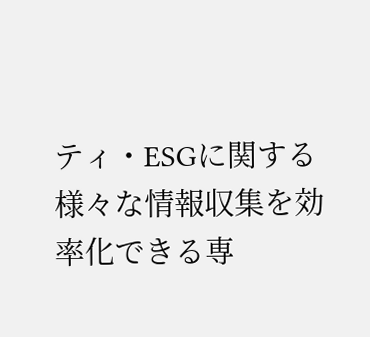ティ・ESGに関する
様々な情報収集を効率化できる専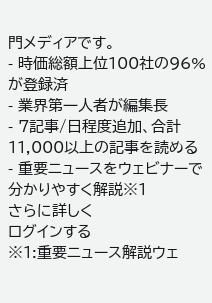門メディアです。
- 時価総額上位100社の96%が登録済
- 業界第一人者が編集長
- 7記事/日程度追加、合計11,000以上の記事を読める
- 重要ニュースをウェビナーで分かりやすく解説※1
さらに詳しく
ログインする
※1:重要ニュース解説ウェ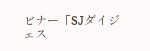ビナー「SJダイジェス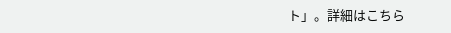ト」。詳細はこちら